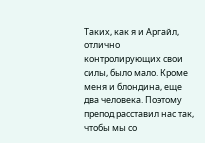Таких, как я и Аргайл, отлично контролирующих свои силы, было мало. Кроме меня и блондина, еще два человека. Поэтому препод расставил нас так, чтобы мы со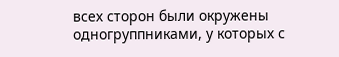всех сторон были окружены одногруппниками, у которых с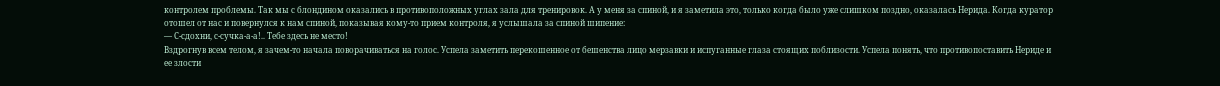контролем проблемы. Так мы с блондином оказались в противоположных углах зала для тренировок. А у меня за спиной, и я заметила это, только когда было уже слишком поздно, оказалась Нерида. Когда куратор отошел от нас и повернулся к нам спиной, показывая кому-то прием контроля, я услышала за спиной шипение:
— С-сдохни, с-сучка-а-а!.. Тебе здесь не место!
Вздрогнув всем телом, я зачем-то начала поворачиваться на голос. Успела заметить перекошенное от бешенства лицо мерзавки и испуганные глаза стоящих поблизости. Успела понять, что противопоставить Нериде и ее злости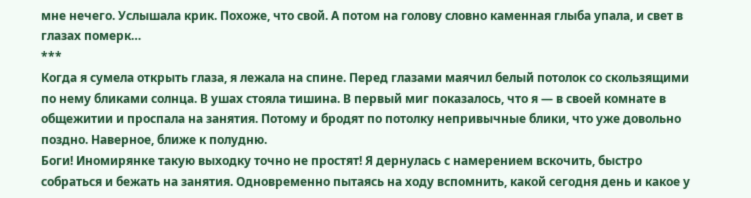мне нечего. Услышала крик. Похоже, что свой. А потом на голову словно каменная глыба упала, и свет в глазах померк…
***
Когда я сумела открыть глаза, я лежала на спине. Перед глазами маячил белый потолок со скользящими по нему бликами солнца. В ушах стояла тишина. В первый миг показалось, что я — в своей комнате в общежитии и проспала на занятия. Потому и бродят по потолку непривычные блики, что уже довольно поздно. Наверное, ближе к полудню.
Боги! Иномирянке такую выходку точно не простят! Я дернулась с намерением вскочить, быстро собраться и бежать на занятия. Одновременно пытаясь на ходу вспомнить, какой сегодня день и какое у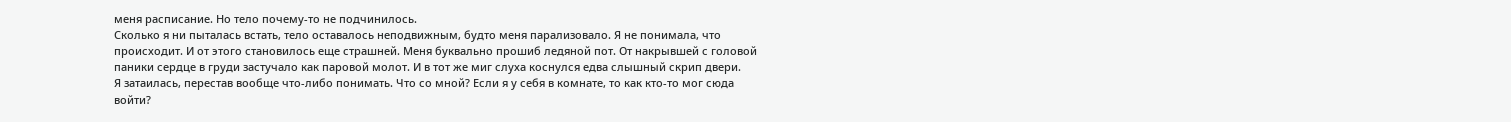меня расписание. Но тело почему-то не подчинилось.
Сколько я ни пыталась встать, тело оставалось неподвижным, будто меня парализовало. Я не понимала, что происходит. И от этого становилось еще страшней. Меня буквально прошиб ледяной пот. От накрывшей с головой паники сердце в груди застучало как паровой молот. И в тот же миг слуха коснулся едва слышный скрип двери.
Я затаилась, перестав вообще что-либо понимать. Что со мной? Если я у себя в комнате, то как кто-то мог сюда войти?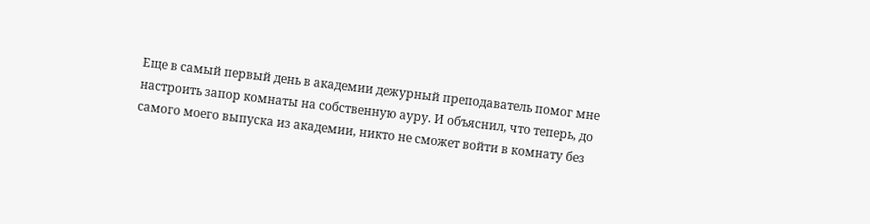Еще в самый первый день в академии дежурный преподаватель помог мне настроить запор комнаты на собственную ауру. И объяснил, что теперь, до самого моего выпуска из академии, никто не сможет войти в комнату без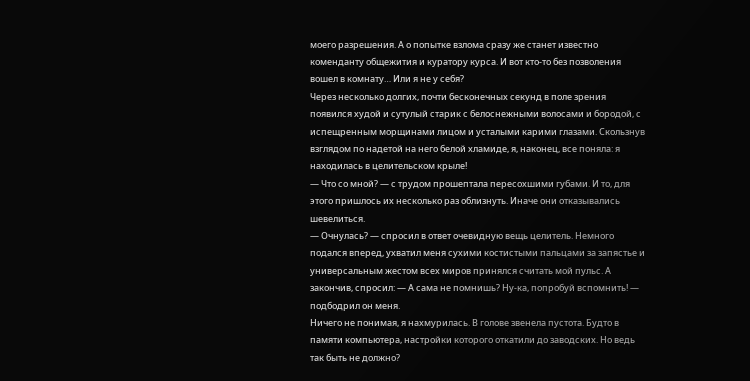моего разрешения. А о попытке взлома сразу же станет известно коменданту общежития и куратору курса. И вот кто-то без позволения вошел в комнату… Или я не у себя?
Через несколько долгих, почти бесконечных секунд в поле зрения появился худой и сутулый старик с белоснежными волосами и бородой, с испещренным морщинами лицом и усталыми карими глазами. Скользнув взглядом по надетой на него белой хламиде, я, наконец, все поняла: я находилась в целительском крыле!
— Что со мной? — с трудом прошептала пересохшими губами. И то, для этого пришлось их несколько раз облизнуть. Иначе они отказывались шевелиться.
— Очнулась? — спросил в ответ очевидную вещь целитель. Немного подался вперед, ухватил меня сухими костистыми пальцами за запястье и универсальным жестом всех миров принялся считать мой пульс. А закончив, спросил: — А сама не помнишь? Ну-ка, попробуй вспомнить! — подбодрил он меня.
Ничего не понимая, я нахмурилась. В голове звенела пустота. Будто в памяти компьютера, настройки которого откатили до заводских. Но ведь так быть не должно?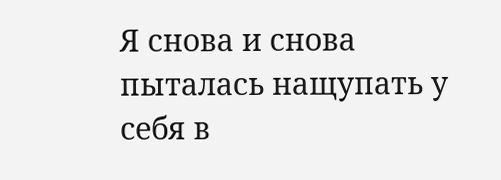Я снова и снова пыталась нащупать у себя в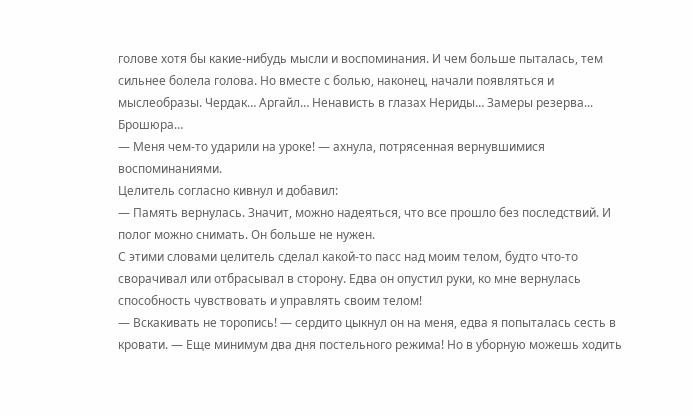голове хотя бы какие-нибудь мысли и воспоминания. И чем больше пыталась, тем сильнее болела голова. Но вместе с болью, наконец, начали появляться и мыслеобразы. Чердак… Аргайл… Ненависть в глазах Нериды… Замеры резерва... Брошюра…
— Меня чем-то ударили на уроке! — ахнула, потрясенная вернувшимися воспоминаниями.
Целитель согласно кивнул и добавил:
— Память вернулась. Значит, можно надеяться, что все прошло без последствий. И полог можно снимать. Он больше не нужен.
С этими словами целитель сделал какой-то пасс над моим телом, будто что-то сворачивал или отбрасывал в сторону. Едва он опустил руки, ко мне вернулась способность чувствовать и управлять своим телом!
— Вскакивать не торопись! — сердито цыкнул он на меня, едва я попыталась сесть в кровати. — Еще минимум два дня постельного режима! Но в уборную можешь ходить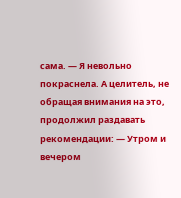сама. — Я невольно покраснела. А целитель, не обращая внимания на это, продолжил раздавать рекомендации: — Утром и вечером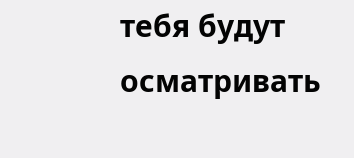тебя будут осматривать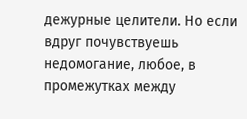дежурные целители. Но если вдруг почувствуешь недомогание, любое, в промежутках между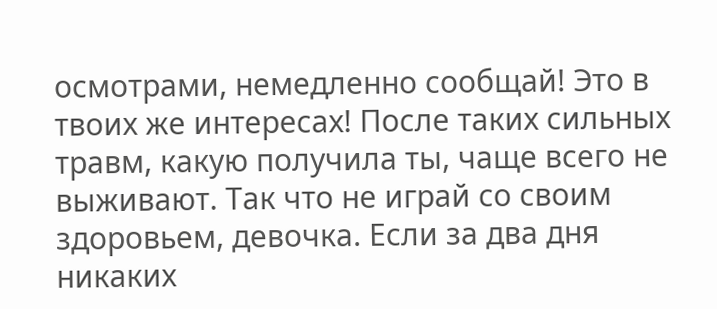осмотрами, немедленно сообщай! Это в твоих же интересах! После таких сильных травм, какую получила ты, чаще всего не выживают. Так что не играй со своим здоровьем, девочка. Если за два дня никаких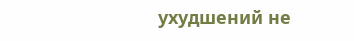ухудшений не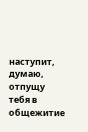наступит, думаю, отпущу тебя в общежитие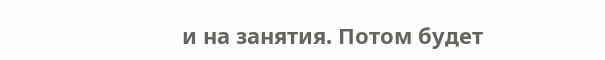и на занятия. Потом будет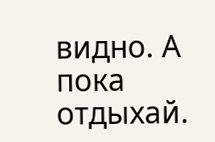видно. А пока отдыхай.